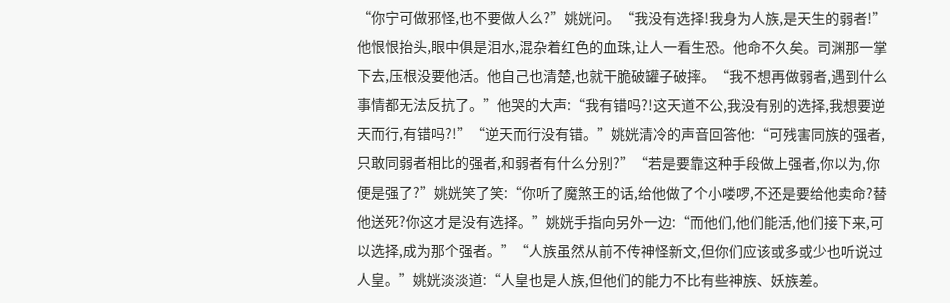“你宁可做邪怪,也不要做人么?”姚姯问。“我没有选择!我身为人族,是天生的弱者!”他恨恨抬头,眼中俱是泪水,混杂着红色的血珠,让人一看生恐。他命不久矣。司渊那一掌下去,压根没要他活。他自己也清楚,也就干脆破罐子破摔。“我不想再做弱者,遇到什么事情都无法反抗了。”他哭的大声:“我有错吗?!这天道不公,我没有别的选择,我想要逆天而行,有错吗?!”“逆天而行没有错。”姚姯清冷的声音回答他:“可残害同族的强者,只敢同弱者相比的强者,和弱者有什么分别?”“若是要靠这种手段做上强者,你以为,你便是强了?”姚姯笑了笑:“你听了魔煞王的话,给他做了个小喽啰,不还是要给他卖命?替他送死?你这才是没有选择。”姚姯手指向另外一边:“而他们,他们能活,他们接下来,可以选择,成为那个强者。”“人族虽然从前不传神怪新文,但你们应该或多或少也听说过人皇。”姚姯淡淡道:“人皇也是人族,但他们的能力不比有些神族、妖族差。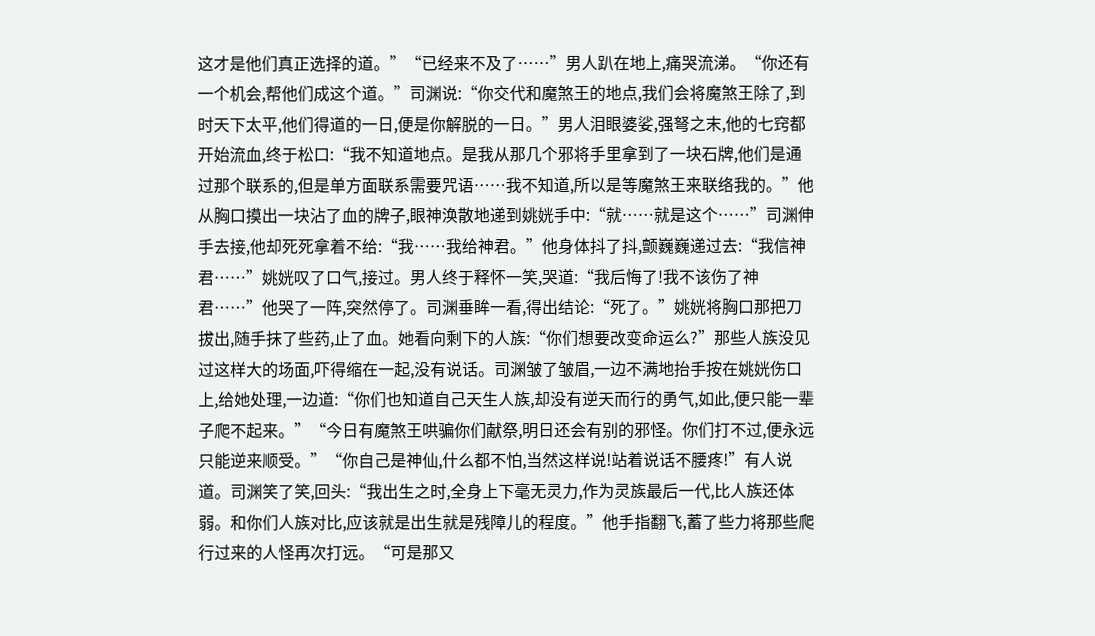这才是他们真正选择的道。”“已经来不及了……”男人趴在地上,痛哭流涕。“你还有一个机会,帮他们成这个道。”司渊说:“你交代和魔煞王的地点,我们会将魔煞王除了,到时天下太平,他们得道的一日,便是你解脱的一日。”男人泪眼婆娑,强弩之末,他的七窍都开始流血,终于松口:“我不知道地点。是我从那几个邪将手里拿到了一块石牌,他们是通过那个联系的,但是单方面联系需要咒语……我不知道,所以是等魔煞王来联络我的。”他从胸口摸出一块沾了血的牌子,眼神涣散地递到姚姯手中:“就……就是这个……”司渊伸手去接,他却死死拿着不给:“我……我给神君。”他身体抖了抖,颤巍巍递过去:“我信神君……”姚姯叹了口气,接过。男人终于释怀一笑,哭道:“我后悔了!我不该伤了神君……”他哭了一阵,突然停了。司渊垂眸一看,得出结论:“死了。”姚姯将胸口那把刀拔出,随手抹了些药,止了血。她看向剩下的人族:“你们想要改变命运么?”那些人族没见过这样大的场面,吓得缩在一起,没有说话。司渊皱了皱眉,一边不满地抬手按在姚姯伤口上,给她处理,一边道:“你们也知道自己天生人族,却没有逆天而行的勇气,如此,便只能一辈子爬不起来。”“今日有魔煞王哄骗你们献祭,明日还会有别的邪怪。你们打不过,便永远只能逆来顺受。”“你自己是神仙,什么都不怕,当然这样说!站着说话不腰疼!”有人说道。司渊笑了笑,回头:“我出生之时,全身上下毫无灵力,作为灵族最后一代,比人族还体弱。和你们人族对比,应该就是出生就是残障儿的程度。”他手指翻飞,蓄了些力将那些爬行过来的人怪再次打远。“可是那又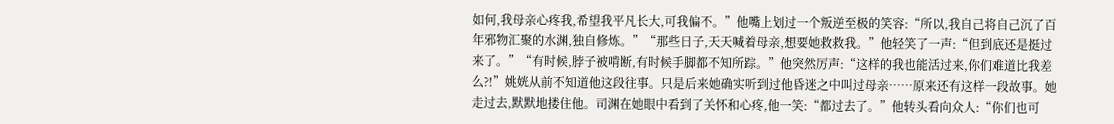如何,我母亲心疼我,希望我平凡长大,可我偏不。”他嘴上划过一个叛逆至极的笑容:“所以,我自己将自己沉了百年邪物汇聚的水渊,独自修炼。”“那些日子,天天喊着母亲,想要她救救我。”他轻笑了一声:“但到底还是挺过来了。”“有时候,脖子被啃断,有时候手脚都不知所踪。”他突然厉声:“这样的我也能活过来,你们难道比我差么?!”姚姯从前不知道他这段往事。只是后来她确实听到过他昏迷之中叫过母亲……原来还有这样一段故事。她走过去,默默地搂住他。司渊在她眼中看到了关怀和心疼,他一笑:“都过去了。”他转头看向众人:“你们也可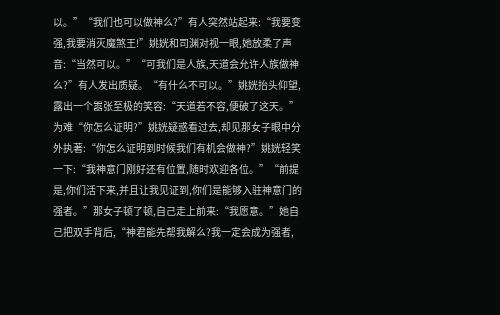以。”“我们也可以做神么?”有人突然站起来:“我要变强,我要消灭魔煞王!”姚姯和司渊对视一眼,她放柔了声音:“当然可以。”“可我们是人族,天道会允许人族做神么?”有人发出质疑。“有什么不可以。”姚姯抬头仰望,露出一个嚣张至极的笑容:“天道若不容,便破了这天。”为难“你怎么证明?”姚姯疑惑看过去,却见那女子眼中分外执著:“你怎么证明到时候我们有机会做神?”姚姯轻笑一下:“我神意门刚好还有位置,随时欢迎各位。”“前提是,你们活下来,并且让我见证到,你们是能够入驻神意门的强者。”那女子顿了顿,自己走上前来:“我愿意。”她自己把双手背后,“神君能先帮我解么?我一定会成为强者,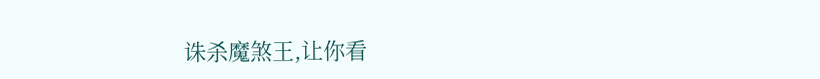诛杀魔煞王,让你看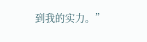到我的实力。”